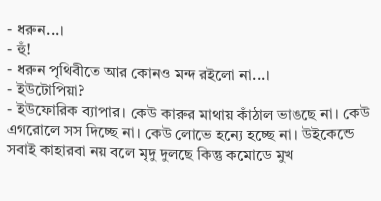- ধরুন...।
- হুঁ!
- ধরুন পৃথিবীতে আর কোনও মন্দ রইলো না...।
- ইউটোপিয়া?
- ইউফোরিক ব্যাপার। কেউ কারুর মাথায় কাঁঠাল ভাঙছে না। কেউ এগরোলে সস দিচ্ছে না। কেউ লোভে হন্যে হচ্ছে না। উইকেন্ডে সবাই কাহারবা নয় বলে মৃদু দুলছে কিন্তু কমোডে মুখ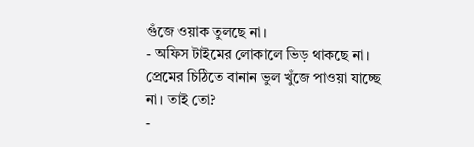গুঁজে ওয়াক তুলছে না।
- অফিস টাইমের লোকালে ভিড় থাকছে না। প্রেমের চিঠিতে বানান ভুল খুঁজে পাওয়া যাচ্ছে না। তাই তো?
-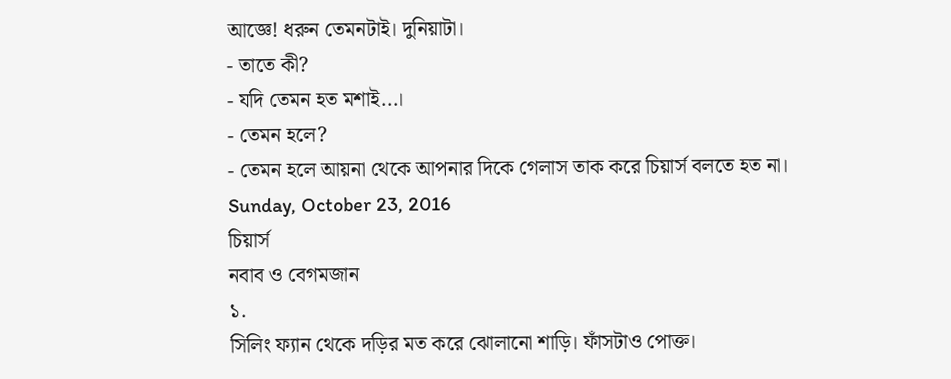আজ্ঞে! ধরুন তেমনটাই। দুনিয়াটা।
- তাতে কী?
- যদি তেমন হত মশাই...।
- তেমন হলে?
- তেমন হলে আয়না থেকে আপনার দিকে গেলাস তাক করে চিয়ার্স বলতে হত না।
Sunday, October 23, 2016
চিয়ার্স
নবাব ও বেগমজান
১.
সিলিং ফ্যান থেকে দড়ির মত করে ঝোলানো শাড়ি। ফাঁসটাও পোক্ত।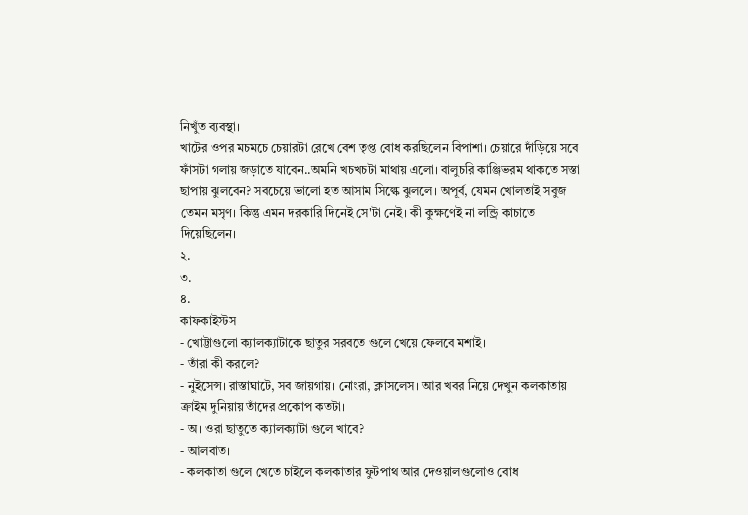নিখুঁত ব্যবস্থা।
খাটের ওপর মচমচে চেয়ারটা রেখে বেশ তৃপ্ত বোধ করছিলেন বিপাশা। চেয়ারে দাঁড়িয়ে সবে ফাঁসটা গলায় জড়াতে যাবেন..অমনি খচখচটা মাথায় এলো। বালুচরি কাঞ্জিভরম থাকতে সস্তা ছাপায় ঝুলবেন? সবচেয়ে ভালো হত আসাম সিল্কে ঝুললে। অপূর্ব, যেমন খোলতাই সবুজ তেমন মসৃণ। কিন্তু এমন দরকারি দিনেই সে'টা নেই। কী কুক্ষণেই না লন্ড্রি কাচাতে দিয়েছিলেন।
২.
৩.
৪.
কাফকাইস্টস
- খোট্টাগুলো ক্যালক্যাটাকে ছাতুর সরবতে গুলে খেয়ে ফেলবে মশাই।
- তাঁরা কী করলে?
- নুইসেন্স। রাস্তাঘাটে, সব জায়গায়। নোংরা, ক্লাসলেস। আর খবর নিয়ে দেখুন কলকাতায় ক্রাইম দুনিয়ায় তাঁদের প্রকোপ কতটা।
- অ। ওরা ছাতুতে ক্যালক্যাটা গুলে খাবে?
- আলবাত।
- কলকাতা গুলে খেতে চাইলে কলকাতার ফুটপাথ আর দেওয়ালগুলোও বোধ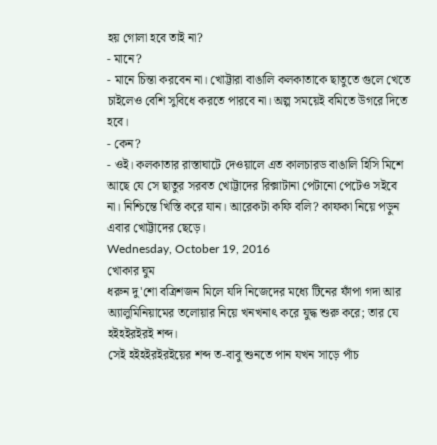হয় গোলা হবে তাই না?
- মানে?
- মানে চিন্তা করবেন না। খোট্টারা বাঙালি কলকাতাকে ছাতুতে গুলে খেতে চাইলেও বেশি সুবিধে করতে পারবে না। অল্প সময়েই বমিতে উগরে দিতে হবে।
- কেন?
- ওই। কলকাতার রাস্তাঘাটে দেওয়ালে এত কালচারড বাঙালি হিসি মিশে আছে যে সে ছাতুর সরবত খোট্টাদের রিক্সাটানা পেটানো পেটেও সইবে না। নিশ্চিন্তে খিস্তি করে যান। আরেকটা কফি বলি? কাফকা নিয়ে পড়ুন এবার খোট্টাদের ছেড়ে।
Wednesday, October 19, 2016
খোকার ঘুম
ধরুন দু'শো বত্রিশজন মিলে যদি নিজেদের মধ্যে টিনের ফাঁপা গদা আর অ্যালুমিনিয়ামের তলোয়ার নিয়ে খনখনাৎ করে যুদ্ধ শুরু করে; তার যে হইহইরইরই শব্দ।
সেই হইহইরইরইয়ের শব্দ ত-বাবু শুনতে পান যখন সাড়ে পাঁচ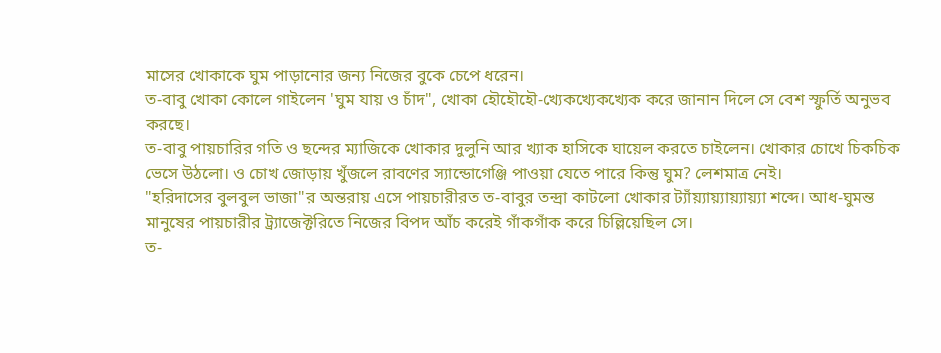মাসের খোকাকে ঘুম পাড়ানোর জন্য নিজের বুকে চেপে ধরেন।
ত-বাবু খোকা কোলে গাইলেন 'ঘুম যায় ও চাঁদ", খোকা হৌহৌহৌ-খ্যেকখ্যেকখ্যেক করে জানান দিলে সে বেশ স্ফুর্তি অনুভব করছে।
ত-বাবু পায়চারির গতি ও ছন্দের ম্যাজিকে খোকার দুলুনি আর খ্যাক হাসিকে ঘায়েল করতে চাইলেন। খোকার চোখে চিকচিক ভেসে উঠলো। ও চোখ জোড়ায় খুঁজলে রাবণের স্যান্ডোগেঞ্জি পাওয়া যেতে পারে কিন্তু ঘুম? লেশমাত্র নেই।
"হরিদাসের বুলবুল ভাজা"র অন্তরায় এসে পায়চারীরত ত-বাবুর তন্দ্রা কাটলো খোকার ট্যাঁয়্যায়্যায়্যায়্যা শব্দে। আধ-ঘুমন্ত মানুষের পায়চারীর ট্র্যাজেক্টরিতে নিজের বিপদ আঁচ করেই গাঁকগাঁক করে চিল্লিয়েছিল সে।
ত-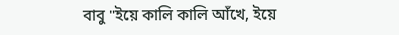বাবু "ইয়ে কালি কালি আঁখে, ইয়ে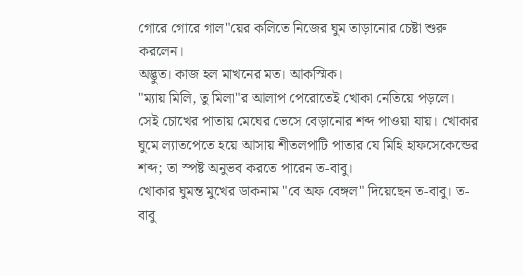গোরে গোরে গাল"য়ের কলিতে নিজের ঘুম তাড়ানোর চেষ্টা শুরু করলেন।
অদ্ভুত। কাজ হল মাখনের মত। আকস্মিক।
"ম্যায় মিলি, তু মিলা"র আলাপ পেরোতেই খোকা নেতিয়ে পড়লে।
সেই চোখের পাতায় মেঘের ভেসে বেড়ানোর শব্দ পাওয়া যায়। খোকার ঘুমে ল্যাতপেতে হয়ে আসায় শীতলপাটি পাতার যে মিহি হাফসেকেন্ডের শব্দ; তা স্পষ্ট অনুভব করতে পারেন ত-বাবু।
খোকার ঘুমন্ত মুখের ডাকনাম "বে অফ বেঙ্গল" দিয়েছেন ত-বাবু। ত-বাবু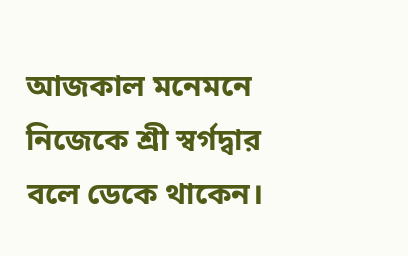আজকাল মনেমনে নিজেকে শ্রী স্বর্গদ্বার বলে ডেকে থাকেন।